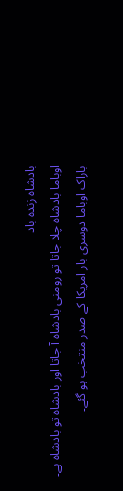بادشاہ زندہ باد
اوباما بادشاہ چلا جاتا تو رومنی بادشاہ آ جاتا اور بادشاہ تو بادشاہ ہے۔
باراک اوباما دوسری بار امریکا کے صدر منتخب ہو گئے۔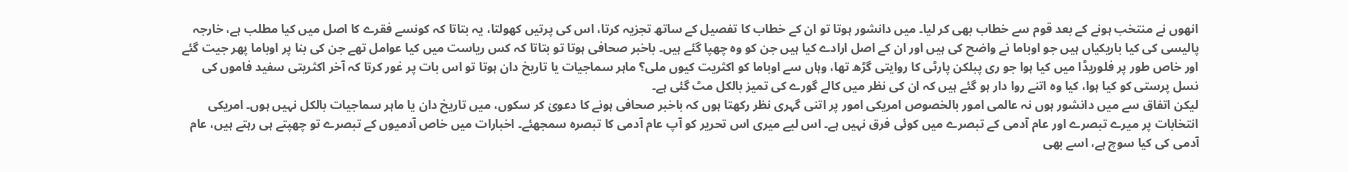انھوں نے منتخب ہونے کے بعد قوم سے خطاب بھی کر لیا۔ میں دانشور ہوتا تو ان کے خطاب کا تفصیل کے ساتھ تجزیہ کرتا، اس کی پرتیں کھولتا، یہ بتاتا کہ کونسے فقرے کا اصل میں کیا مطلب ہے، خارجہ پالیسی کی کیا باریکیاں ہیں جو اوباما نے واضح کی ہیں اور ان کے اصل ارادے کیا ہیں جن کو وہ چھپا گئے ہیں۔ باخبر صحافی ہوتا تو بتاتا کہ کس ریاست میں کیا عوامل تھے جن کی بنا پر اوباما پھر جیت گئے اور خاص طور پر فلوریڈا میں کیا ہوا جو ری پبلکن پارٹی کا روایتی گڑھ تھا، وہاں سے اوباما کو اکثریت کیوں ملی؟ ماہر سماجیات یا تاریخ دان ہوتا تو اس بات پر غور کرتا کہ آخر اکثریتی سفید فاموں کی نسل پرستی کو کیا ہوا، کیا وہ اتنے روا دار ہو گئے ہیں کہ ان کی نظر میں کالے گورے کی تمیز بالکل مٹ گئی ہے۔
لیکن اتفاق سے میں دانشور ہوں نہ عالمی امور بالخصوص امریکی امور پر اتنی گہری نظر رکھتا ہوں کہ باخبر صحافی ہونے کا دعویٰ کر سکوں، میں تاریخ دان یا ماہر سماجیات بالکل نہیں ہوں۔ امریکی انتخابات پر میرے تبصرے اور عام آدمی کے تبصرے میں کوئی فرق نہیں ہے۔ اس لیے میری اس تحریر کو آپ عام آدمی کا تبصرہ سمجھئے۔ اخبارات میں خاص آدمیوں کے تبصرے تو چھپتے ہی رہتے ہیں، عام آدمی کی کیا سوچ ہے، اسے بھی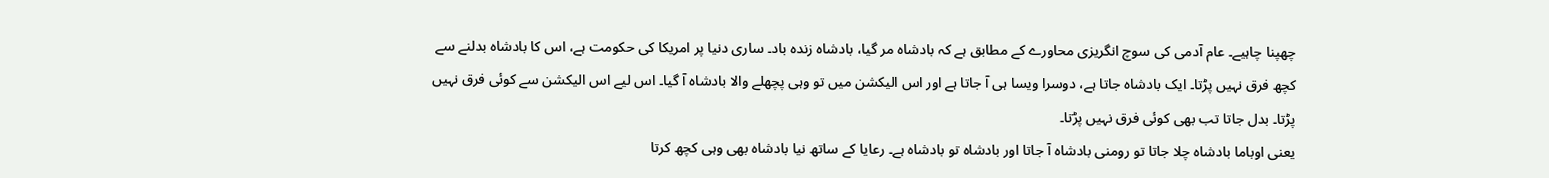چھپنا چاہیے۔ عام آدمی کی سوچ انگریزی محاورے کے مطابق ہے کہ بادشاہ مر گیا، بادشاہ زندہ باد۔ ساری دنیا پر امریکا کی حکومت ہے، اس کا بادشاہ بدلنے سے کچھ فرق نہیں پڑتا۔ ایک بادشاہ جاتا ہے، دوسرا ویسا ہی آ جاتا ہے اور اس الیکشن میں تو وہی پچھلے والا بادشاہ آ گیا۔ اس لیے اس الیکشن سے کوئی فرق نہیں پڑتا۔ بدل جاتا تب بھی کوئی فرق نہیں پڑتا۔
یعنی اوباما بادشاہ چلا جاتا تو رومنی بادشاہ آ جاتا اور بادشاہ تو بادشاہ ہے۔ رعایا کے ساتھ نیا بادشاہ بھی وہی کچھ کرتا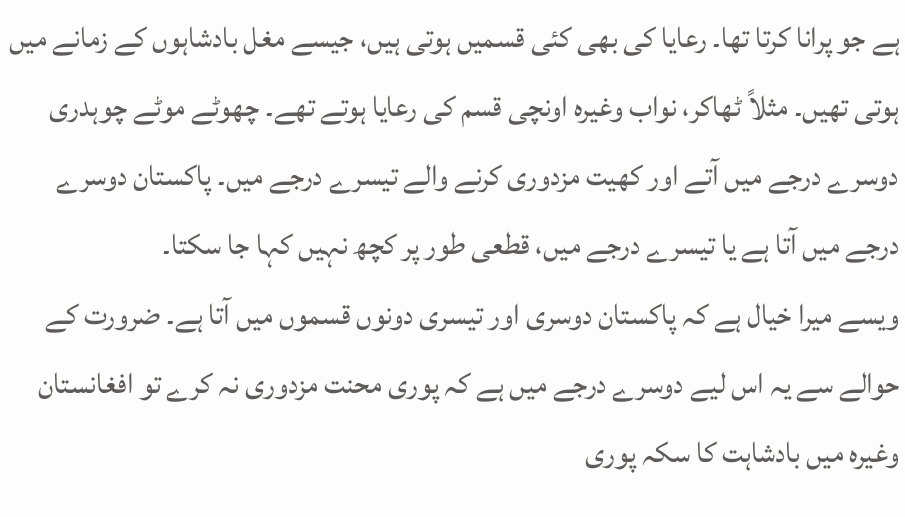ہے جو پرانا کرتا تھا۔ رعایا کی بھی کئی قسمیں ہوتی ہیں، جیسے مغل بادشاہوں کے زمانے میں ہوتی تھیں۔ مثلاً ٹھاکر، نواب وغیرہ اونچی قسم کی رعایا ہوتے تھے۔ چھوٹے موٹے چوہدری دوسرے درجے میں آتے اور کھیت مزدوری کرنے والے تیسرے درجے میں۔ پاکستان دوسرے درجے میں آتا ہے یا تیسرے درجے میں، قطعی طور پر کچھ نہیں کہا جا سکتا۔
ویسے میرا خیال ہے کہ پاکستان دوسری اور تیسری دونوں قسموں میں آتا ہے۔ ضرورت کے حوالے سے یہ اس لیے دوسرے درجے میں ہے کہ پوری محنت مزدوری نہ کرے تو افغانستان وغیرہ میں بادشاہت کا سکہ پوری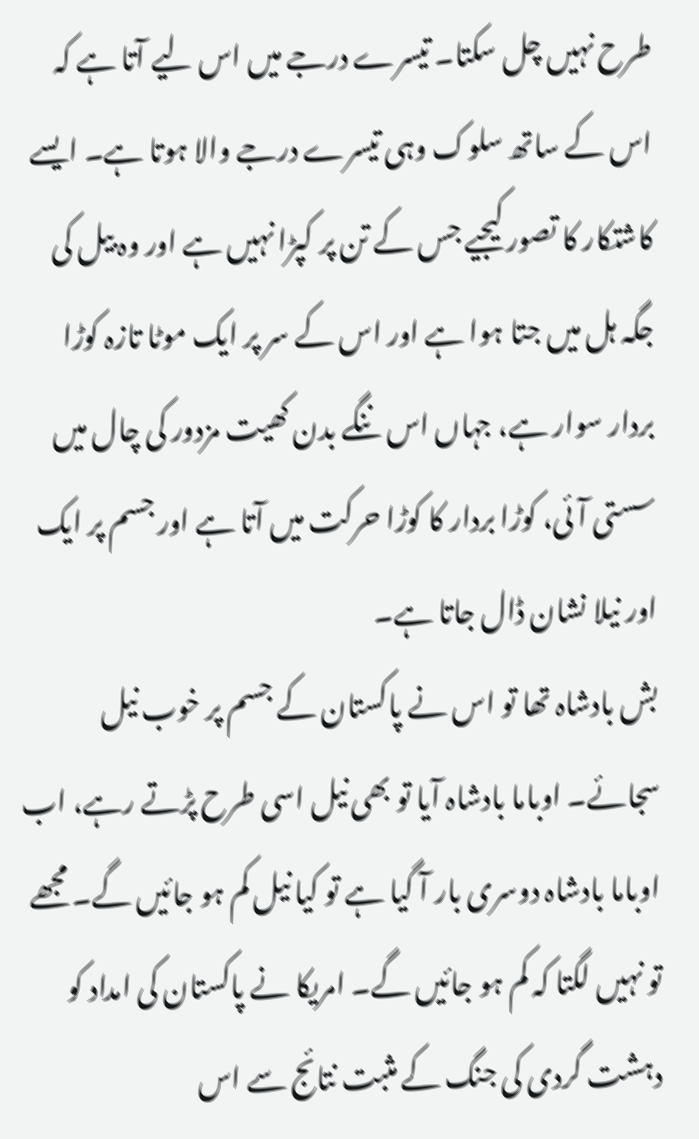طرح نہیں چل سکتا۔ تیسرے درجے میں اس لیے آتا ہے کہ اس کے ساتھ سلوک وہی تیسرے درجے والا ہوتا ہے۔ ایسے کاشتکار کا تصور کیجیے جس کے تن پر کپڑا نہیں ہے اور وہ بیل کی جگہ ہل میں جتا ہوا ہے اور اس کے سر پر ایک موٹا تازہ کوڑا بردار سوار ہے، جہاں اس ننگے بدن کھیت مزدور کی چال میں سستی آئی، کوڑا بردار کا کوڑا حرکت میں آتا ہے اور جسم پر ایک اور نیلا نشان ڈال جاتا ہے۔
بش بادشاہ تھا تو اس نے پاکستان کے جسم پر خوب نیل سجائے۔ اوباما بادشاہ آیا تو بھی نیل اسی طرح پڑتے رہے، اب اوباما بادشاہ دوسری بار آ گیا ہے تو کیا نیل کم ہو جائیں گے۔ مجھے تو نہیں لگتا کہ کم ہو جائیں گے۔ امریکا نے پاکستان کی امداد کو دہشت گردی کی جنگ کے مثبت نتائج سے اس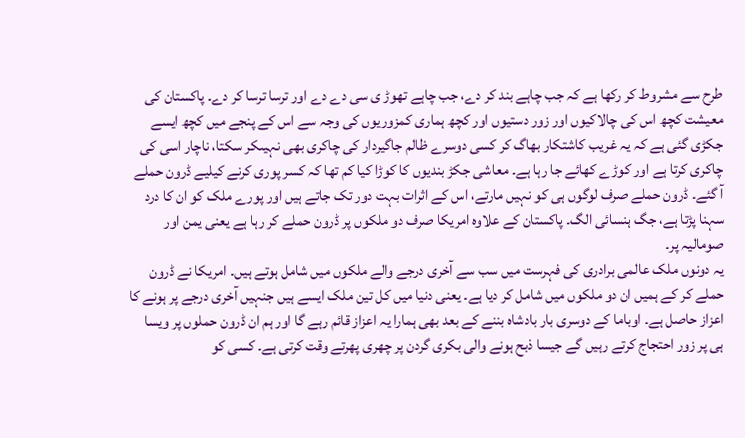طرح سے مشروط کر رکھا ہے کہ جب چاہے بند کر دے، جب چاہے تھوڑ ی سی دے دے اور ترسا ترسا کر دے۔ پاکستان کی معیشت کچھ اس کی چالاکیوں اور زور دستیوں اور کچھ ہماری کمزوریوں کی وجہ سے اس کے پنجے میں کچھ ایسے جکڑی گئی ہے کہ یہ غریب کاشتکار بھاگ کر کسی دوسرے ظالم جاگیردار کی چاکری بھی نہیںکر سکتا، ناچار اسی کی چاکری کرتا ہے اور کوڑے کھائے جا رہا ہے۔ معاشی جکڑ بندیوں کا کوڑا کیا کم تھا کہ کسر پوری کرنے کیلیے ڈرون حملے آ گئے۔ ڈرون حملے صرف لوگوں ہی کو نہیں مارتے، اس کے اثرات بہت دور تک جاتے ہیں اور پورے ملک کو ان کا درد سہنا پڑتا ہے، جگ ہنسائی الگ۔ پاکستان کے علاوہ امریکا صرف دو ملکوں پر ڈرون حملے کر رہا ہے یعنی یمن اور صومالیہ پر۔
یہ دونوں ملک عالمی برادری کی فہرست میں سب سے آخری درجے والے ملکوں میں شامل ہوتے ہیں۔ امریکا نے ڈرون حملے کر کے ہمیں ان دو ملکوں میں شامل کر دیا ہے۔ یعنی دنیا میں کل تین ملک ایسے ہیں جنہیں آخری درجے پر ہونے کا اعزاز حاصل ہے۔ اوباما کے دوسری بار بادشاہ بننے کے بعد بھی ہمارا یہ اعزاز قائم رہے گا اور ہم ان ڈرون حملوں پر ویسا ہی پر زور احتجاج کرتے رہیں گے جیسا ذبح ہونے والی بکری گردن پر چھری پھرتے وقت کرتی ہے۔ کسی کو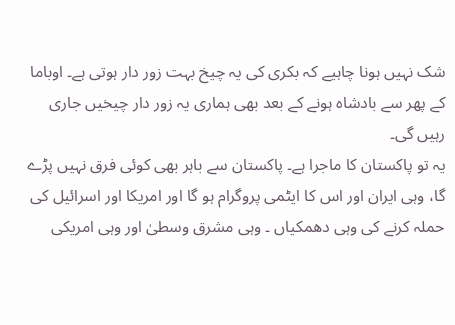شک نہیں ہونا چاہیے کہ بکری کی یہ چیخ بہت زور دار ہوتی ہے۔ اوباما کے پھر سے بادشاہ ہونے کے بعد بھی ہماری یہ زور دار چیخیں جاری رہیں گی۔
یہ تو پاکستان کا ماجرا ہے۔ پاکستان سے باہر بھی کوئی فرق نہیں پڑے گا، وہی ایران اور اس کا ایٹمی پروگرام ہو گا اور امریکا اور اسرائیل کی حملہ کرنے کی وہی دھمکیاں ۔ وہی مشرق وسطیٰ اور وہی امریکی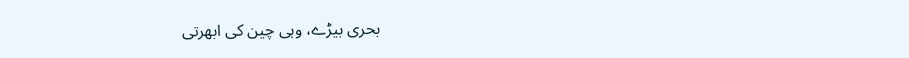بحری بیڑے، وہی چین کی ابھرتی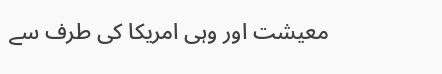معیشت اور وہی امریکا کی طرف سے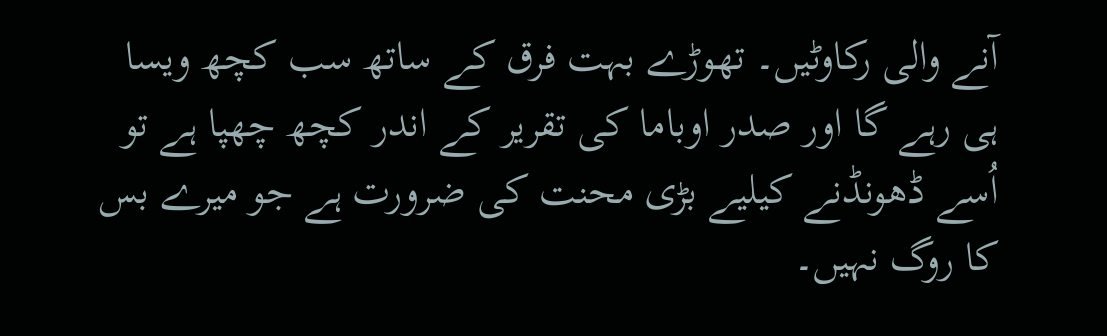آنے والی رکاوٹیں۔ تھوڑے بہت فرق کے ساتھ سب کچھ ویسا ہی رہے گا اور صدر اوباما کی تقریر کے اندر کچھ چھپا ہے تو اُسے ڈھونڈنے کیلیے بڑی محنت کی ضرورت ہے جو میرے بس کا روگ نہیں۔